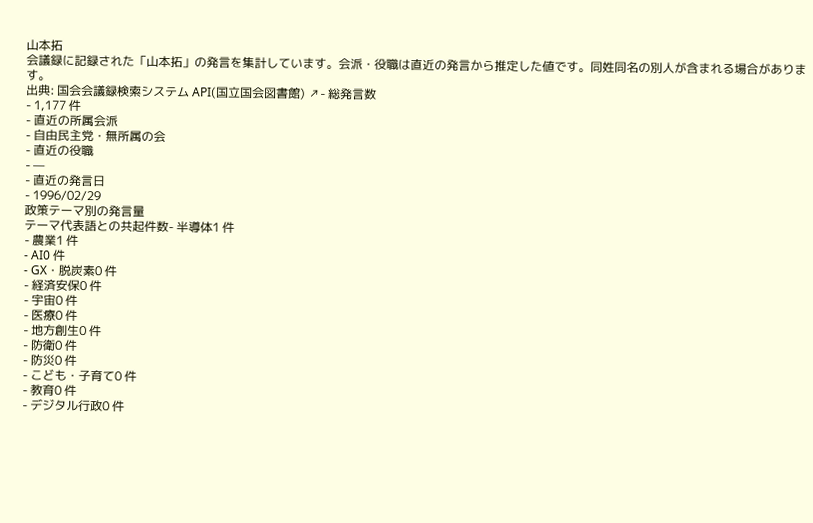山本拓
会議録に記録された「山本拓」の発言を集計しています。会派・役職は直近の発言から推定した値です。同姓同名の別人が含まれる場合があります。
出典: 国会会議録検索システム API(国立国会図書館) ↗- 総発言数
- 1,177 件
- 直近の所属会派
- 自由民主党・無所属の会
- 直近の役職
- —
- 直近の発言日
- 1996/02/29
政策テーマ別の発言量
テーマ代表語との共起件数- 半導体1 件
- 農業1 件
- AI0 件
- GX・脱炭素0 件
- 経済安保0 件
- 宇宙0 件
- 医療0 件
- 地方創生0 件
- 防衛0 件
- 防災0 件
- こども・子育て0 件
- 教育0 件
- デジタル行政0 件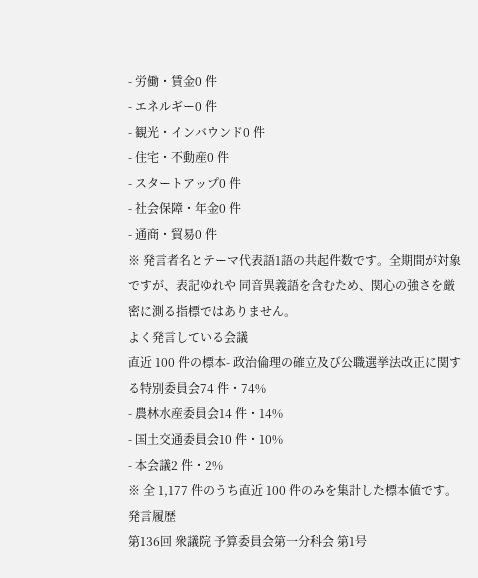- 労働・賃金0 件
- エネルギー0 件
- 観光・インバウンド0 件
- 住宅・不動産0 件
- スタートアップ0 件
- 社会保障・年金0 件
- 通商・貿易0 件
※ 発言者名とテーマ代表語1語の共起件数です。全期間が対象ですが、表記ゆれや 同音異義語を含むため、関心の強さを厳密に測る指標ではありません。
よく発言している会議
直近 100 件の標本- 政治倫理の確立及び公職選挙法改正に関する特別委員会74 件・74%
- 農林水産委員会14 件・14%
- 国土交通委員会10 件・10%
- 本会議2 件・2%
※ 全 1,177 件のうち直近 100 件のみを集計した標本値です。
発言履歴
第136回 衆議院 予算委員会第一分科会 第1号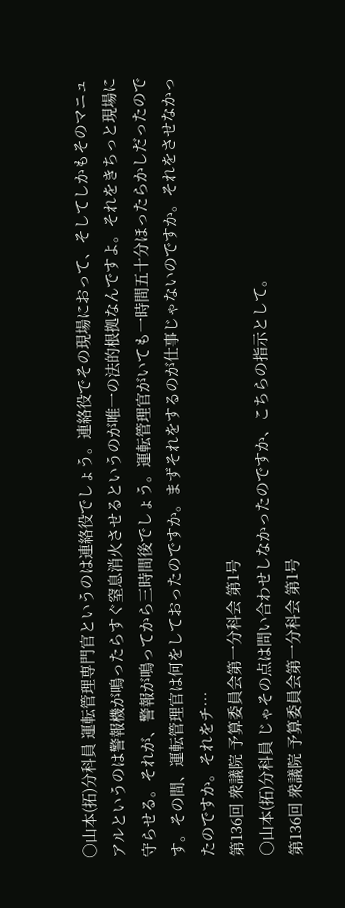○山本(拓)分科員 運転管理専門官というのは連絡役でしょう。連絡役でその現場におって、そしてしかもそのマニュアルというのは警報機が鳴ったらすぐ窒息消火させるというのが唯一の法的根拠なんですよ。それをきちっと現場に守らせる。それが、警報が鳴ってから三時間後でしょう。運転管理官がいても一時間五十分ほったらかしだったのです。その間、運転管理官は何をしておったのですか。まずそれをするのが仕事じゃないのですか。それをさせなかったのですか。それをチ…
第136回 衆議院 予算委員会第一分科会 第1号
○山本(拓)分科員 じゃその点は問い合わせしなかったのですか、こちらの指示として。
第136回 衆議院 予算委員会第一分科会 第1号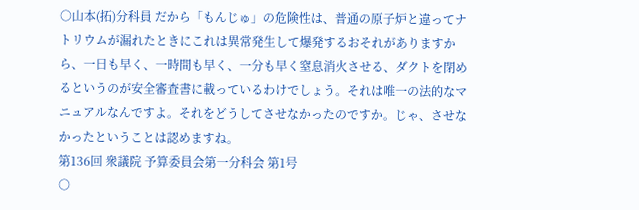○山本(拓)分科員 だから「もんじゅ」の危険性は、普通の原子炉と違ってナトリウムが漏れたときにこれは異常発生して爆発するおそれがありますから、一日も早く、一時間も早く、一分も早く窒息消火させる、ダクトを閉めるというのが安全審査書に載っているわけでしょう。それは唯一の法的なマニュアルなんですよ。それをどうしてさせなかったのですか。じゃ、させなかったということは認めますね。
第136回 衆議院 予算委員会第一分科会 第1号
○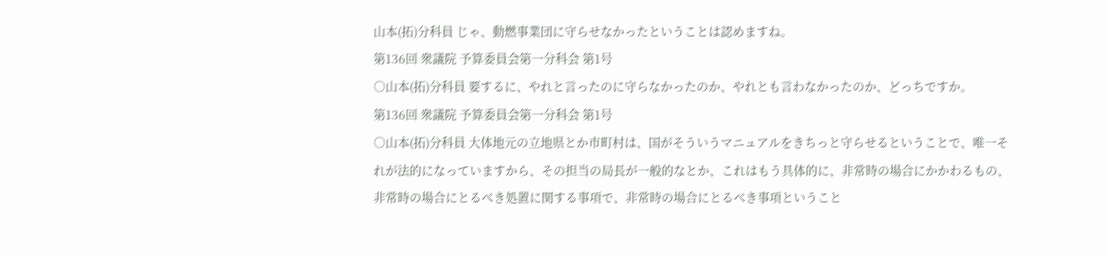山本(拓)分科員 じゃ、動燃事業団に守らせなかったということは認めますね。
第136回 衆議院 予算委員会第一分科会 第1号
○山本(拓)分科員 要するに、やれと言ったのに守らなかったのか、やれとも言わなかったのか、どっちですか。
第136回 衆議院 予算委員会第一分科会 第1号
○山本(拓)分科員 大体地元の立地県とか市町村は、国がそういうマニュアルをきちっと守らせるということで、唯一それが法的になっていますから、その担当の局長が一般的なとか、これはもう具体的に、非常時の場合にかかわるもの、非常時の場合にとるべき処置に関する事項で、非常時の場合にとるべき事項ということ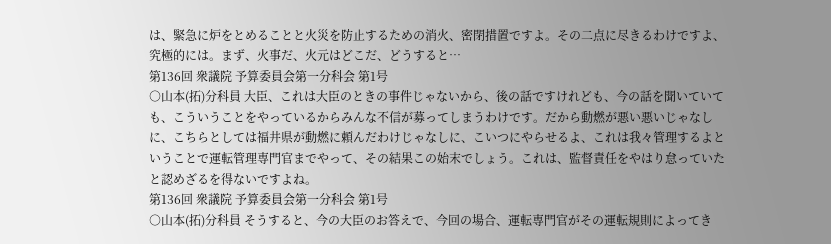は、緊急に炉をとめることと火災を防止するための消火、密閉措置ですよ。その二点に尽きるわけですよ、究極的には。まず、火事だ、火元はどこだ、どうすると…
第136回 衆議院 予算委員会第一分科会 第1号
○山本(拓)分科員 大臣、これは大臣のときの事件じゃないから、後の話ですけれども、今の話を聞いていても、こういうことをやっているからみんな不信が募ってしまうわけです。だから動燃が悪い悪いじゃなしに、こちらとしては福井県が動燃に頼んだわけじゃなしに、こいつにやらせるよ、これは我々管理するよということで運転管理専門官までやって、その結果この始末でしょう。これは、監督責任をやはり怠っていたと認めざるを得ないですよね。
第136回 衆議院 予算委員会第一分科会 第1号
○山本(拓)分科員 そうすると、今の大臣のお答えで、今回の場合、運転専門官がその運転規則によってき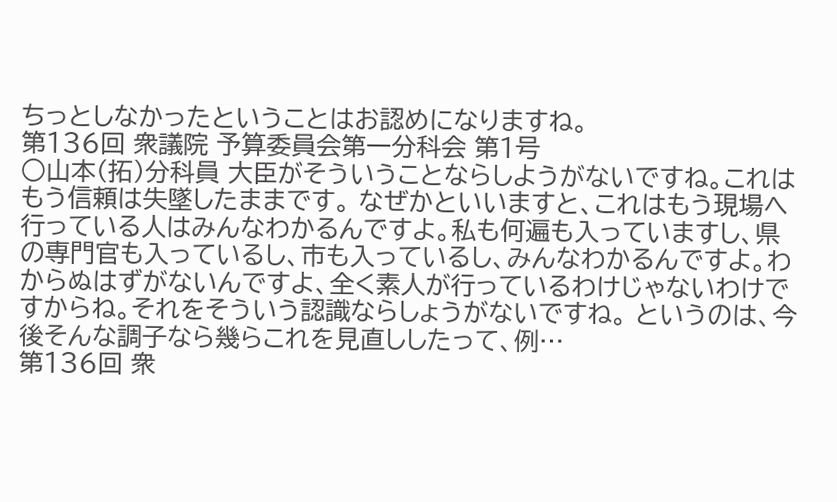ちっとしなかったということはお認めになりますね。
第136回 衆議院 予算委員会第一分科会 第1号
○山本(拓)分科員 大臣がそういうことならしようがないですね。これはもう信頼は失墜したままです。 なぜかといいますと、これはもう現場へ行っている人はみんなわかるんですよ。私も何遍も入っていますし、県の専門官も入っているし、市も入っているし、みんなわかるんですよ。わからぬはずがないんですよ、全く素人が行っているわけじゃないわけですからね。それをそういう認識ならしょうがないですね。 というのは、今後そんな調子なら幾らこれを見直ししたって、例…
第136回 衆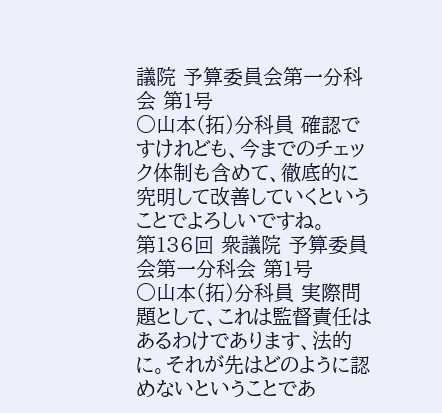議院 予算委員会第一分科会 第1号
○山本(拓)分科員 確認ですけれども、今までのチェック体制も含めて、徹底的に究明して改善していくということでよろしいですね。
第136回 衆議院 予算委員会第一分科会 第1号
○山本(拓)分科員 実際問題として、これは監督責任はあるわけであります、法的に。それが先はどのように認めないということであ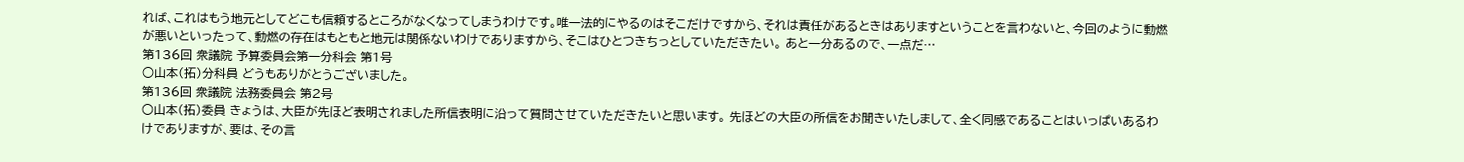れば、これはもう地元としてどこも信頼するところがなくなってしまうわけです。唯一法的にやるのはそこだけですから、それは責任があるときはありますということを言わないと、今回のように動燃が悪いといったって、動燃の存在はもともと地元は関係ないわけでありますから、そこはひとつきちっとしていただきたい。 あと一分あるので、一点だ…
第136回 衆議院 予算委員会第一分科会 第1号
○山本(拓)分科員 どうもありがとうございました。
第136回 衆議院 法務委員会 第2号
○山本(拓)委員 きょうは、大臣が先ほど表明されました所信表明に沿って質問させていただきたいと思います。 先ほどの大臣の所信をお聞きいたしまして、全く同感であることはいっぱいあるわけでありますが、要は、その言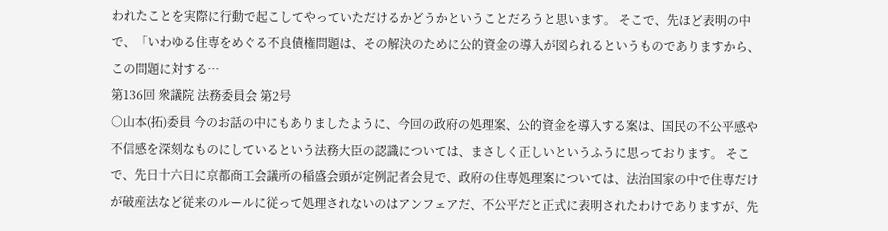われたことを実際に行動で起こしてやっていただけるかどうかということだろうと思います。 そこで、先ほど表明の中で、「いわゆる住専をめぐる不良債権問題は、その解決のために公的資金の導入が図られるというものでありますから、この問題に対する…
第136回 衆議院 法務委員会 第2号
○山本(拓)委員 今のお話の中にもありましたように、今回の政府の処理案、公的資金を導入する案は、国民の不公平感や不信感を深刻なものにしているという法務大臣の認識については、まさしく正しいというふうに思っております。 そこで、先日十六日に京都商工会議所の稲盛会頭が定例記者会見で、政府の住専処理案については、法治国家の中で住専だけが破産法など従来のルールに従って処理されないのはアンフェアだ、不公平だと正式に表明されたわけでありますが、先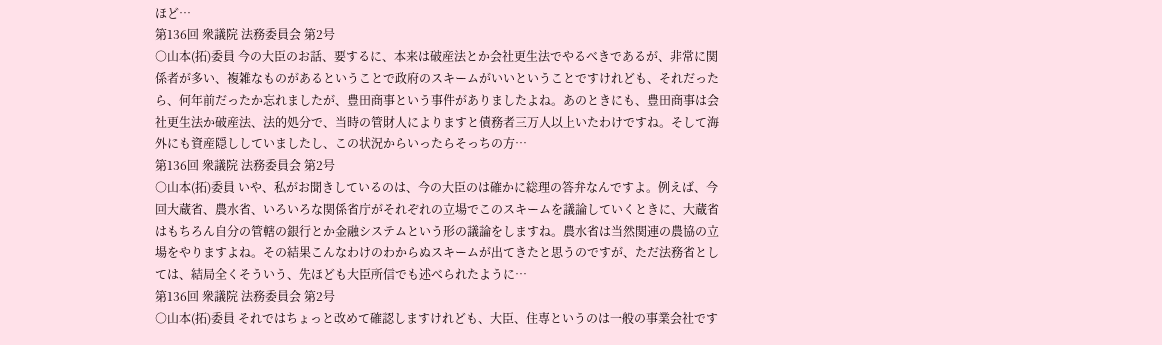ほど…
第136回 衆議院 法務委員会 第2号
○山本(拓)委員 今の大臣のお話、要するに、本来は破産法とか会社更生法でやるべきであるが、非常に関係者が多い、複雑なものがあるということで政府のスキームがいいということですけれども、それだったら、何年前だったか忘れましたが、豊田商事という事件がありましたよね。あのときにも、豊田商事は会社更生法か破産法、法的処分で、当時の管財人によりますと債務者三万人以上いたわけですね。そして海外にも資産隠ししていましたし、この状況からいったらそっちの方…
第136回 衆議院 法務委員会 第2号
○山本(拓)委員 いや、私がお聞きしているのは、今の大臣のは確かに総理の答弁なんですよ。例えば、今回大蔵省、農水省、いろいろな関係省庁がそれぞれの立場でこのスキームを議論していくときに、大蔵省はもちろん自分の管轄の銀行とか金融システムという形の議論をしますね。農水省は当然関連の農協の立場をやりますよね。その結果こんなわけのわからぬスキームが出てきたと思うのですが、ただ法務省としては、結局全くそういう、先ほども大臣所信でも述べられたように…
第136回 衆議院 法務委員会 第2号
○山本(拓)委員 それではちょっと改めて確認しますけれども、大臣、住専というのは一般の事業会社です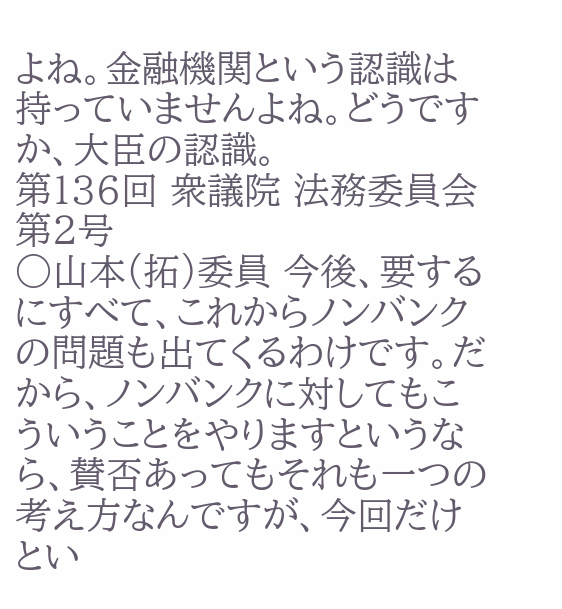よね。金融機関という認識は持っていませんよね。どうですか、大臣の認識。
第136回 衆議院 法務委員会 第2号
○山本(拓)委員 今後、要するにすべて、これからノンバンクの問題も出てくるわけです。だから、ノンバンクに対してもこういうことをやりますというなら、賛否あってもそれも一つの考え方なんですが、今回だけとい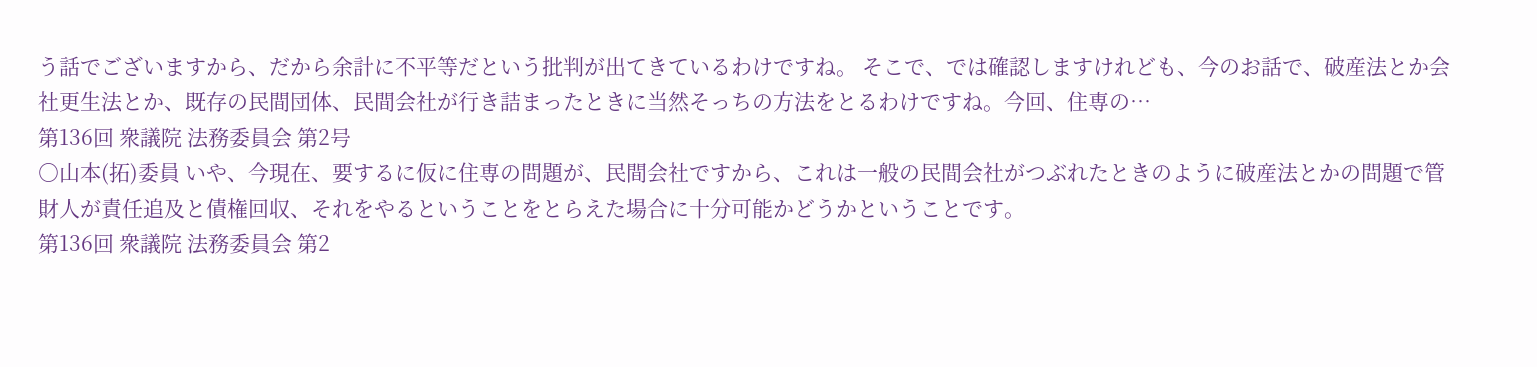う話でございますから、だから余計に不平等だという批判が出てきているわけですね。 そこで、では確認しますけれども、今のお話で、破産法とか会社更生法とか、既存の民間団体、民間会社が行き詰まったときに当然そっちの方法をとるわけですね。今回、住専の…
第136回 衆議院 法務委員会 第2号
○山本(拓)委員 いや、今現在、要するに仮に住専の問題が、民間会社ですから、これは一般の民間会社がつぶれたときのように破産法とかの問題で管財人が責任追及と債権回収、それをやるということをとらえた場合に十分可能かどうかということです。
第136回 衆議院 法務委員会 第2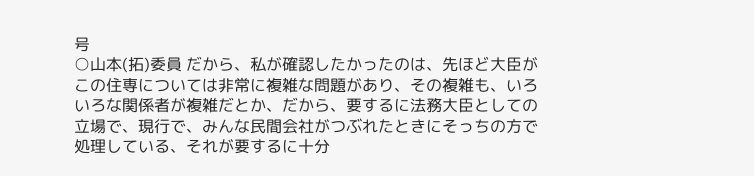号
○山本(拓)委員 だから、私が確認したかったのは、先ほど大臣がこの住専については非常に複雑な問題があり、その複雑も、いろいろな関係者が複雑だとか、だから、要するに法務大臣としての立場で、現行で、みんな民間会社がつぶれたときにそっちの方で処理している、それが要するに十分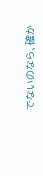でないのなら、確か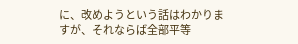に、改めようという話はわかりますが、それならば全部平等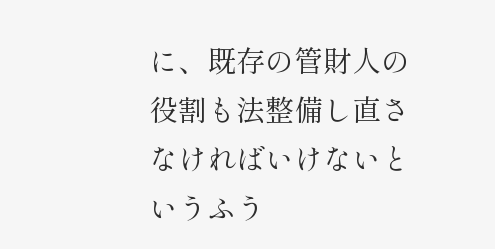に、既存の管財人の役割も法整備し直さなければいけないというふう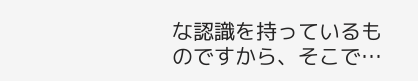な認識を持っているものですから、そこで…